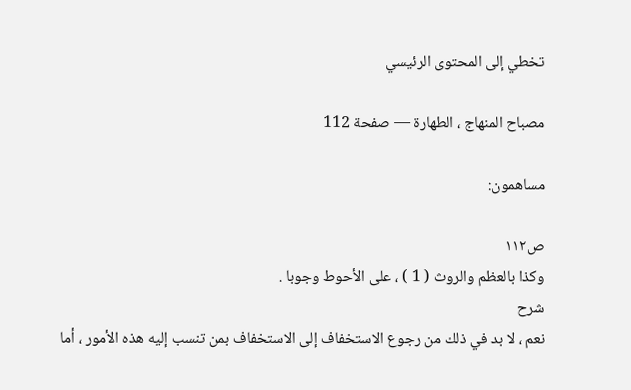تخطي إلى المحتوى الرئيسي

مصباح المنهاج ، الطهارة — صفحة 112

مساهمون:

ص١١٢
وكذا بالعظم والروث ( 1 ) ، على الأحوط وجوبا .
شرح
نعم ، لا بد في ذلك من رجوع الاستخفاف إلى الاستخفاف بمن تنسب إليه هذه الأمور ، أما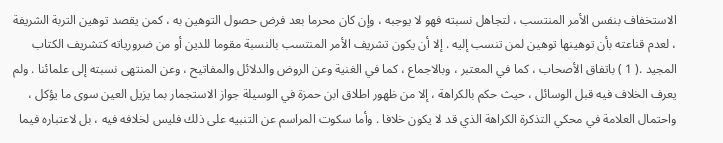الاستخفاف بنفس الأمر المنتسب ، لتجاهل نسبته فهو لا يوجبه ، وإن كان محرما بعد فرض حصول التوهين به ، كمن يقصد توهين التربة الشريفة ، لعدم قناعته بأن توهينها توهين لمن تنسب إليه . إلا أن يكون تشريف الأمر المنتسب بالنسبة مقوما للدين أو من ضرورياته كتشريف الكتاب المجيد .( 1 ) باتفاق الأصحاب ، كما في المعتبر ، وبالاجماع ، كما في الغنية وعن الروض والدلائل والمفاتيح ، وعن المنتهى نسبته إلى علمائنا . ولم يعرف الخلاف فيه قبل الوسائل ، حيث حكم بالكراهة ، إلا من ظهور اطلاق ابن حمزة في الوسيلة جواز الاستجمار بما يزيل العين سوى ما يؤكل ، واحتمال العلامة في محكي التذكرة الكراهة الذي قد لا يكون خلافا . وأما سكوت المراسم عن التنبيه على ذلك فليس لخلافه فيه ، بل لاعتباره فيما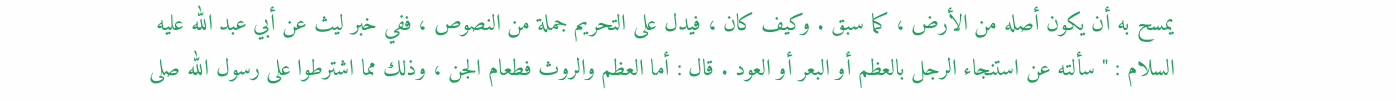يمسح به أن يكون أصله من الأرض ، كما سبق . وكيف كان ، فيدل على التحريم جملة من النصوص ، ففي خبر ليث عن أبي عبد الله عليه السلام : " سألته عن استنجاء الرجل بالعظم أو البعر أو العود . قال : أما العظم والروث فطعام الجن ، وذلك مما اشترطوا على رسول الله صلى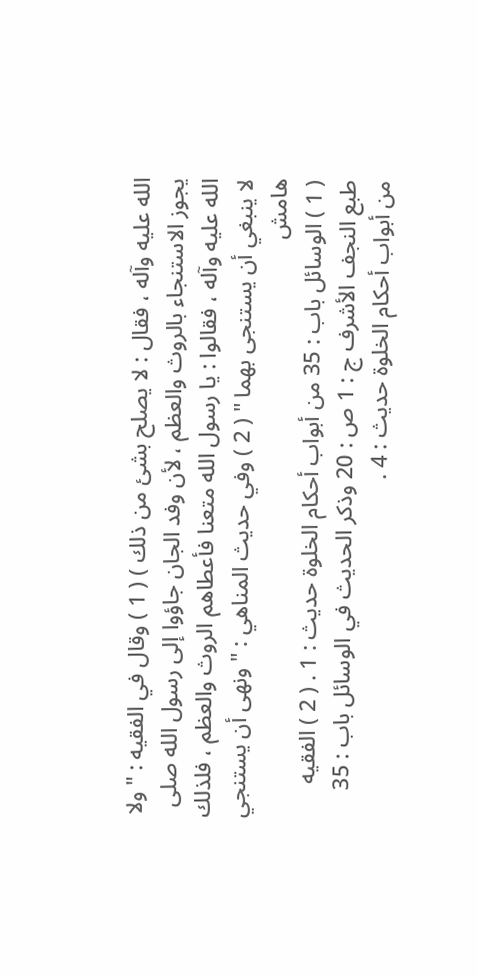الله عليه وآله ، فقال : لا يصلح بشئ من ذلك ) ( 1 ) وقال في الفقيه : " ولا يجوز الاستنجاء بالروث والعظم ، لأن وفد الجان جاؤوا إلى رسول الله صلى الله عليه وآله ، فقالوا : يا رسول الله متعنا فأعطاهم الروث والعظم ، فلذلك لا ينبغي أن يستنجى بهما " ( 2 ) وفي حديث المناهي : " ونهى أن يستنجي
هامش
( 1 ) الوسائل باب : 35 من أبواب أحكام الخلوة حديث : 1 . ( 2 ) الفقيه طبع النجف الأشرف ج : 1 ص : 20 وذكر الحديث في الوسائل باب : 35 من أبواب أحكام الخلوة حديث : 4 .